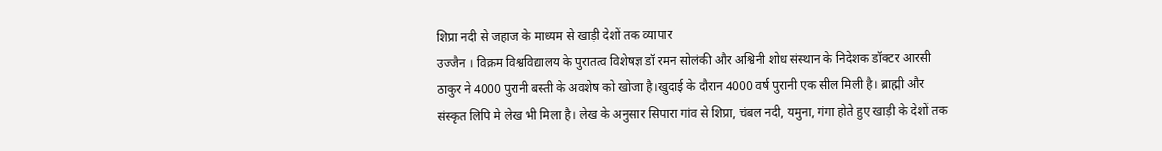शिप्रा नदी से जहाज के माध्यम से खाड़ी देशों तक व्यापार
उज्जैन । विक्रम विश्वविद्यालय के पुरातत्व विशेषज्ञ डॉ रमन सोलंकी और अश्विनी शोध संस्थान के निदेशक डॉक्टर आरसी ठाकुर ने 4000 पुरानी बस्ती के अवशेष को खोजा है।खुदाई के दौरान 4000 वर्ष पुरानी एक सील मिली है। ब्राह्मी और संस्कृत लिपि मे लेख भी मिला है। लेख के अनुसार सिपारा गांव से शिप्रा, चंबल नदी, यमुना, गंगा होते हुए खाड़ी के देशों तक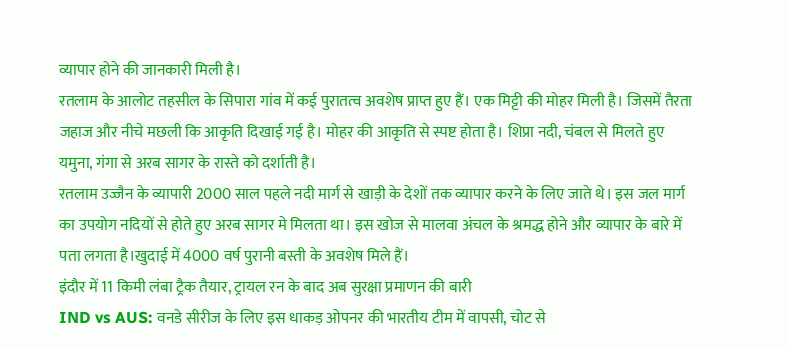व्यापार होने की जानकारी मिली है।
रतलाम के आलोट तहसील के सिपारा गांव में कई पुरातत्व अवशेष प्राप्त हुए हैं। एक मिट्टी की मोहर मिली है। जिसमें तैरता जहाज और नीचे मछली कि आकृति दिखाई गई है। मोहर की आकृति से स्पष्ट होता है। शिप्रा नदी, चंबल से मिलते हुए यमुना, गंगा से अरब सागर के रास्ते को दर्शाती है।
रतलाम उज्जैन के व्यापारी 2000 साल पहले नदी मार्ग से खाड़ी के देशों तक व्यापार करने के लिए जाते थे। इस जल मार्ग का उपयोग नदियों से होते हुए अरब सागर मे मिलता था। इस खोज से मालवा अंचल के श्रमद्ध होने और व्यापार के बारे में पता लगता है।खुदाई में 4000 वर्ष पुरानी बस्ती के अवशेष मिले हैं।
इंदौर में 11 किमी लंबा ट्रैक तैयार, ट्रायल रन के बाद अब सुरक्षा प्रमाणन की बारी
IND vs AUS: वनडे सीरीज के लिए इस धाकड़ ओपनर की भारतीय टीम में वापसी, चोट से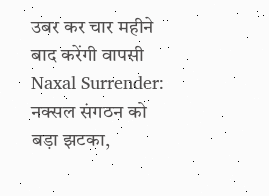उबर कर चार महीने बाद करेंगी वापसी
Naxal Surrender: नक्सल संगठन को बड़ा झटका,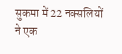सुकमा में 22 नक्सलियों ने एक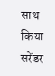साथ किया सरेंडर